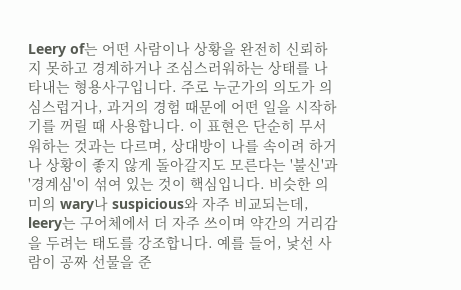Leery of는 어떤 사람이나 상황을 완전히 신뢰하지 못하고 경계하거나 조심스러워하는 상태를 나타내는 형용사구입니다. 주로 누군가의 의도가 의심스럽거나, 과거의 경험 때문에 어떤 일을 시작하기를 꺼릴 때 사용합니다. 이 표현은 단순히 무서워하는 것과는 다르며, 상대방이 나를 속이려 하거나 상황이 좋지 않게 돌아갈지도 모른다는 '불신'과 '경계심'이 섞여 있는 것이 핵심입니다. 비슷한 의미의 wary나 suspicious와 자주 비교되는데, leery는 구어체에서 더 자주 쓰이며 약간의 거리감을 두려는 태도를 강조합니다. 예를 들어, 낯선 사람이 공짜 선물을 준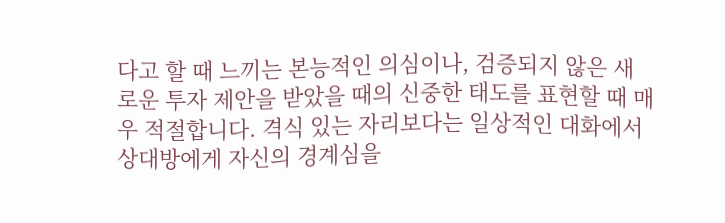다고 할 때 느끼는 본능적인 의심이나, 검증되지 않은 새로운 투자 제안을 받았을 때의 신중한 태도를 표현할 때 매우 적절합니다. 격식 있는 자리보다는 일상적인 대화에서 상대방에게 자신의 경계심을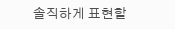솔직하게 표현할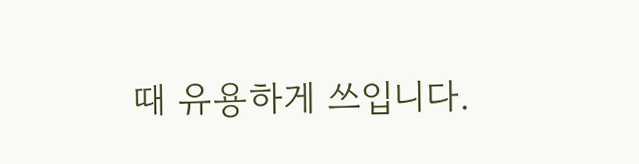때 유용하게 쓰입니다.